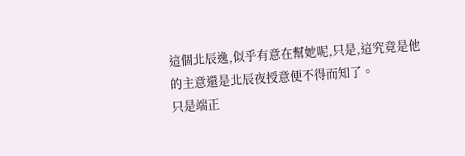這個北辰逸,似乎有意在幫她呢,只是,這究竟是他的主意還是北辰夜授意便不得而知了。
只是端正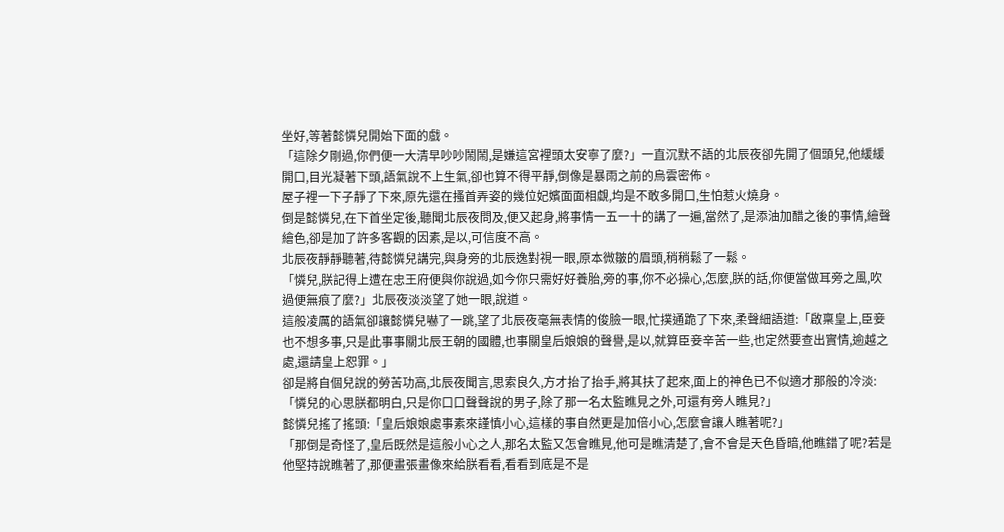坐好,等著懿憐兒開始下面的戲。
「這除夕剛過,你們便一大清早吵吵鬧鬧,是嫌這宮裡頭太安寧了麼?」一直沉默不語的北辰夜卻先開了個頭兒,他緩緩開口,目光凝著下頭,語氣說不上生氣,卻也算不得平靜,倒像是暴雨之前的烏雲密佈。
屋子裡一下子靜了下來,原先還在搔首弄姿的幾位妃嬪面面相覷,均是不敢多開口,生怕惹火燒身。
倒是懿憐兒,在下首坐定後,聽聞北辰夜問及,便又起身,將事情一五一十的講了一遍,當然了,是添油加醋之後的事情,繪聲繪色,卻是加了許多客觀的因素,是以,可信度不高。
北辰夜靜靜聽著,待懿憐兒講完,與身旁的北辰逸對視一眼,原本微皺的眉頭,稍稍鬆了一鬆。
「憐兒,朕記得上遭在忠王府便與你說過,如今你只需好好養胎,旁的事,你不必操心,怎麼,朕的話,你便當做耳旁之風,吹過便無痕了麼?」北辰夜淡淡望了她一眼,說道。
這般凌厲的語氣卻讓懿憐兒嚇了一跳,望了北辰夜毫無表情的俊臉一眼,忙撲通跪了下來,柔聲細語道:「啟稟皇上,臣妾也不想多事,只是此事事關北辰王朝的國體,也事關皇后娘娘的聲譽,是以,就算臣妾辛苦一些,也定然要查出實情,逾越之處,還請皇上恕罪。」
卻是將自個兒說的勞苦功高,北辰夜聞言,思索良久,方才抬了抬手,將其扶了起來,面上的神色已不似適才那般的冷淡:「憐兒的心思朕都明白,只是你口口聲聲說的男子,除了那一名太監瞧見之外,可還有旁人瞧見?」
懿憐兒搖了搖頭:「皇后娘娘處事素來謹慎小心,這樣的事自然更是加倍小心,怎麼會讓人瞧著呢?」
「那倒是奇怪了,皇后既然是這般小心之人,那名太監又怎會瞧見,他可是瞧清楚了,會不會是天色昏暗,他瞧錯了呢?若是他堅持說瞧著了,那便畫張畫像來給朕看看,看看到底是不是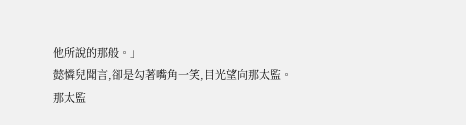他所說的那般。」
懿憐兒聞言,卻是勾著嘴角一笑,目光望向那太監。
那太監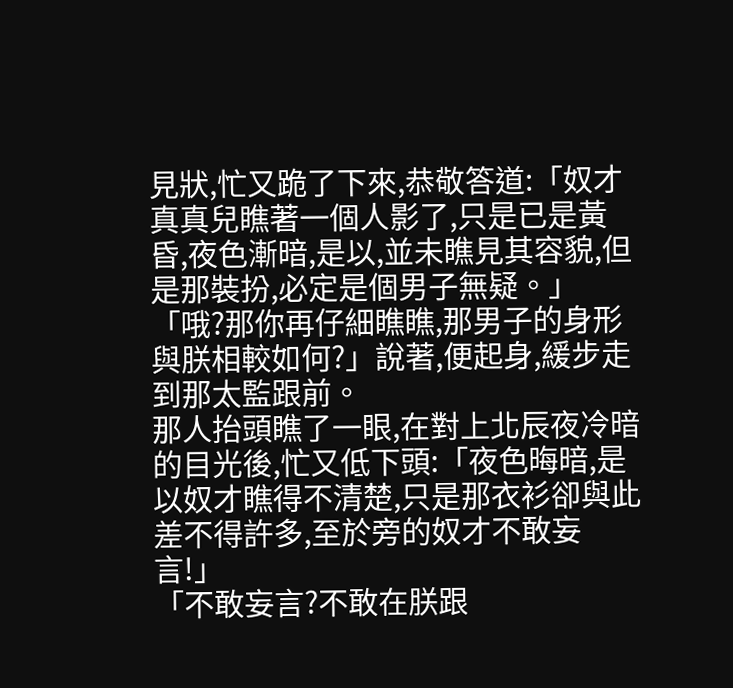見狀,忙又跪了下來,恭敬答道:「奴才真真兒瞧著一個人影了,只是已是黃昏,夜色漸暗,是以,並未瞧見其容貌,但是那裝扮,必定是個男子無疑。」
「哦?那你再仔細瞧瞧,那男子的身形與朕相較如何?」說著,便起身,緩步走到那太監跟前。
那人抬頭瞧了一眼,在對上北辰夜冷暗的目光後,忙又低下頭:「夜色晦暗,是以奴才瞧得不清楚,只是那衣衫卻與此差不得許多,至於旁的奴才不敢妄言!」
「不敢妄言?不敢在朕跟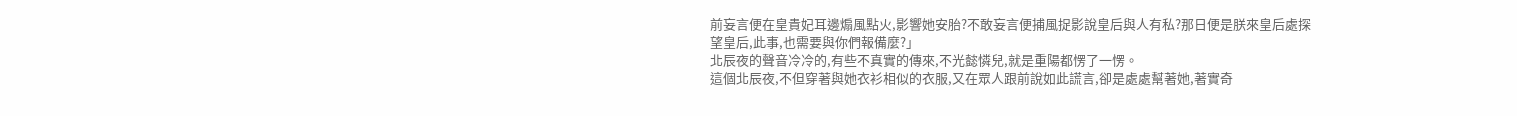前妄言便在皇貴妃耳邊煽風點火,影響她安胎?不敢妄言便捕風捉影說皇后與人有私?那日便是朕來皇后處探望皇后,此事,也需要與你們報備麼?」
北辰夜的聲音冷冷的,有些不真實的傳來,不光懿憐兒,就是重陽都愣了一愣。
這個北辰夜,不但穿著與她衣衫相似的衣服,又在眾人跟前說如此謊言,卻是處處幫著她,著實奇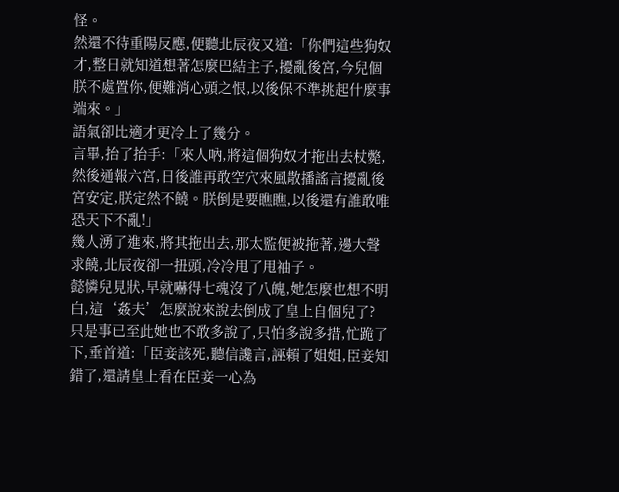怪。
然還不待重陽反應,便聽北辰夜又道:「你們這些狗奴才,整日就知道想著怎麼巴結主子,擾亂後宮,今兒個朕不處置你,便難消心頭之恨,以後保不準挑起什麼事端來。」
語氣卻比適才更冷上了幾分。
言畢,抬了抬手:「來人吶,將這個狗奴才拖出去杖斃,然後通報六宮,日後誰再敢空穴來風散播謠言擾亂後宮安定,朕定然不饒。朕倒是要瞧瞧,以後還有誰敢唯恐天下不亂!」
幾人湧了進來,將其拖出去,那太監便被拖著,邊大聲求饒,北辰夜卻一扭頭,冷冷甩了甩袖子。
懿憐兒見狀,早就嚇得七魂沒了八魄,她怎麼也想不明白,這‘姦夫’怎麼說來說去倒成了皇上自個兒了?
只是事已至此她也不敢多說了,只怕多說多措,忙跪了下,垂首道:「臣妾該死,聽信讒言,誣賴了姐姐,臣妾知錯了,還請皇上看在臣妾一心為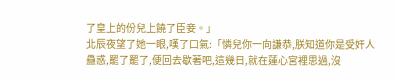了皇上的份兒上饒了臣妾。」
北辰夜望了她一眼,嘆了口氣:「憐兒你一向謙恭,朕知道你是受奸人蠱惑,罷了罷了,便回去歇著吧,這幾日,就在蓮心宮裡思過,沒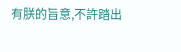有朕的旨意,不許踏出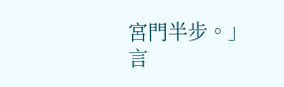宮門半步。」
言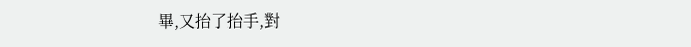畢,又抬了抬手,對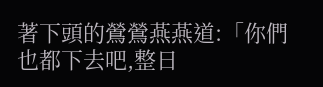著下頭的鶯鶯燕燕道:「你們也都下去吧,整日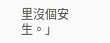里沒個安生。」